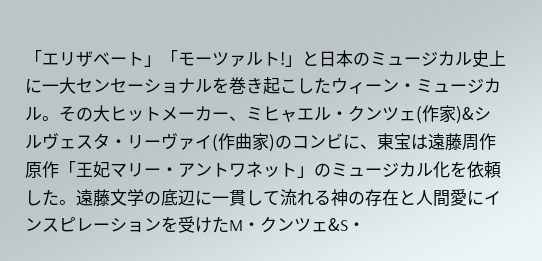「エリザベート」「モーツァルト!」と日本のミュージカル史上に一大センセーショナルを巻き起こしたウィーン・ミュージカル。その大ヒットメーカー、ミヒャエル・クンツェ(作家)&シルヴェスタ・リーヴァイ(作曲家)のコンビに、東宝は遠藤周作原作「王妃マリー・アントワネット」のミュージカル化を依頼した。遠藤文学の底辺に一貫して流れる神の存在と人間愛にインスピレーションを受けたM・クンツェ&S・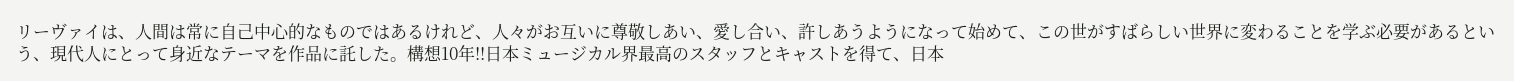リーヴァイは、人間は常に自己中心的なものではあるけれど、人々がお互いに尊敬しあい、愛し合い、許しあうようになって始めて、この世がすばらしい世界に変わることを学ぶ必要があるという、現代人にとって身近なテーマを作品に託した。構想10年!!日本ミュージカル界最高のスタッフとキャストを得て、日本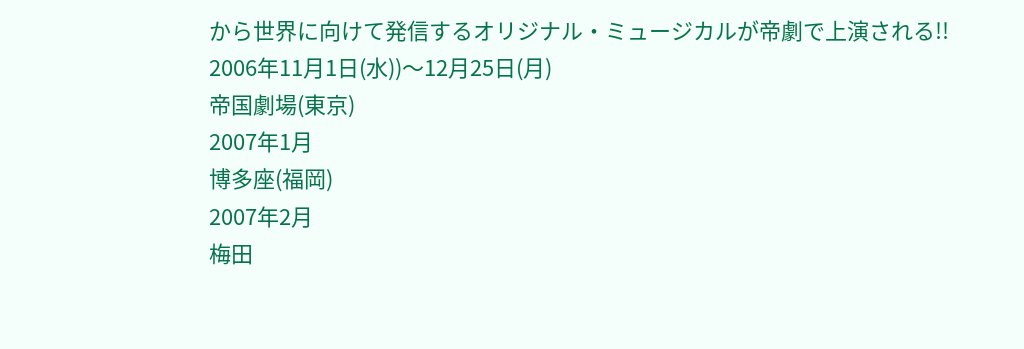から世界に向けて発信するオリジナル・ミュージカルが帝劇で上演される!!
2006年11月1日(水))〜12月25日(月)
帝国劇場(東京)
2007年1月
博多座(福岡)
2007年2月
梅田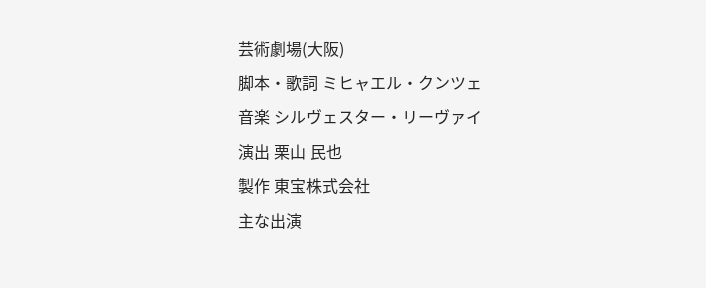芸術劇場(大阪)
脚本・歌詞 ミヒャエル・クンツェ
音楽 シルヴェスター・リーヴァイ
演出 栗山 民也
製作 東宝株式会社
主な出演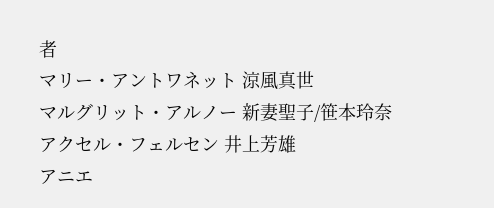者
マリー・アントワネット 涼風真世
マルグリット・アルノー 新妻聖子/笹本玲奈
アクセル・フェルセン 井上芳雄
アニエ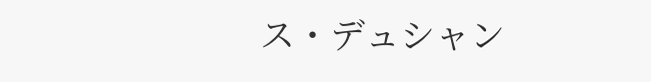ス・デュシャン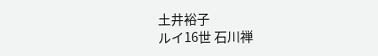土井裕子
ルイ16世 石川禅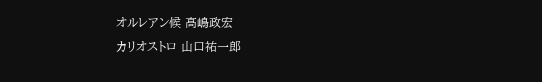オルレアン候 高嶋政宏
カリオストロ 山口祐一郎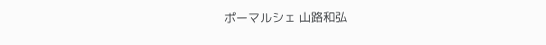ポーマルシェ 山路和弘